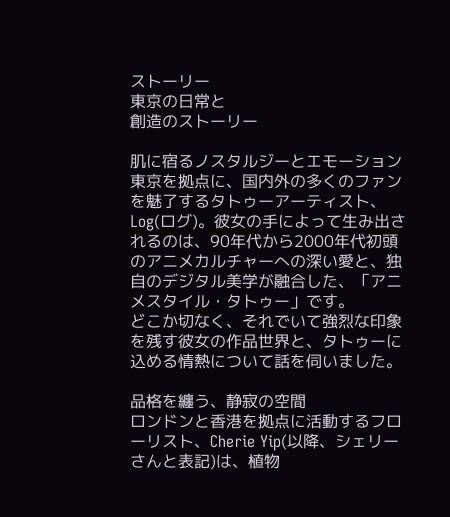ストーリー
東京の日常と
創造のストーリー

肌に宿るノスタルジーとエモーション
東京を拠点に、国内外の多くのファンを魅了するタトゥーアーティスト、Log(ログ)。彼女の手によって生み出されるのは、90年代から2000年代初頭のアニメカルチャーへの深い愛と、独自のデジタル美学が融合した、「アニメスタイル・タトゥー」です。
どこか切なく、それでいて強烈な印象を残す彼女の作品世界と、タトゥーに込める情熱について話を伺いました。

品格を纏う、静寂の空間
ロンドンと香港を拠点に活動するフローリスト、Cherie Yip(以降、シェリーさんと表記)は、植物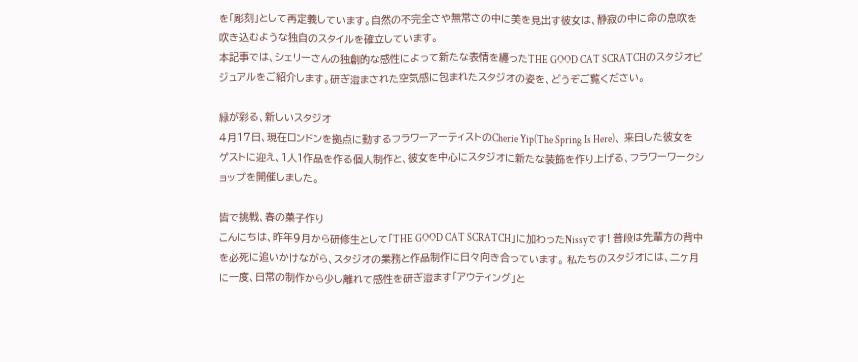を「彫刻」として再定義しています。自然の不完全さや無常さの中に美を見出す彼女は、静寂の中に命の息吹を吹き込むような独自のスタイルを確立しています。
本記事では、シェリーさんの独創的な感性によって新たな表情を纏ったTHE GOOD CAT SCRATCHのスタジオビジュアルをご紹介します。研ぎ澄まされた空気感に包まれたスタジオの姿を、どうぞご覧ください。

緑が彩る、新しいスタジオ
4月17日、現在ロンドンを拠点に動するフラワーアーティストのCherie Yip(The Spring Is Here)、 来日した彼女をゲストに迎え、1人1作品を作る個人制作と、彼女を中心にスタジオに新たな装飾を作り上げる、フラワーワークショップを開催しました。

皆で挑戦、春の菓子作り
こんにちは、昨年9月から研修生として「THE GOOD CAT SCRATCH」に加わったNissyです! 普段は先輩方の背中を必死に追いかけながら、スタジオの業務と作品制作に日々向き合っています。 私たちのスタジオには、二ヶ月に一度、日常の制作から少し離れて感性を研ぎ澄ます「アウティング」と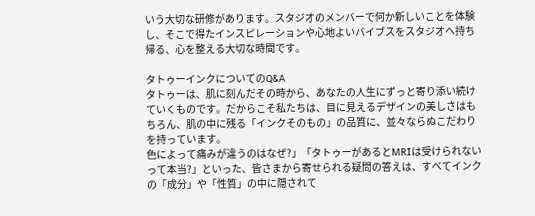いう大切な研修があります。スタジオのメンバーで何か新しいことを体験し、そこで得たインスピレーションや心地よいバイブスをスタジオへ持ち帰る、心を整える大切な時間です。

タトゥーインクについてのQ&A
タトゥーは、肌に刻んだその時から、あなたの人生にずっと寄り添い続けていくものです。だからこそ私たちは、目に見えるデザインの美しさはもちろん、肌の中に残る「インクそのもの」の品質に、並々ならぬこだわりを持っています。
色によって痛みが違うのはなぜ?」「タトゥーがあるとMRIは受けられないって本当?」といった、皆さまから寄せられる疑問の答えは、すべてインクの「成分」や「性質」の中に隠されて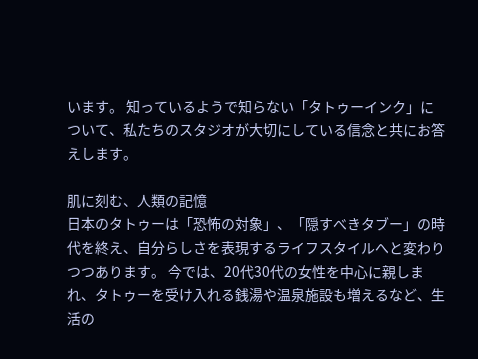います。 知っているようで知らない「タトゥーインク」について、私たちのスタジオが大切にしている信念と共にお答えします。

肌に刻む、人類の記憶
日本のタトゥーは「恐怖の対象」、「隠すべきタブー」の時代を終え、自分らしさを表現するライフスタイルへと変わりつつあります。 今では、20代30代の女性を中心に親しまれ、タトゥーを受け入れる銭湯や温泉施設も増えるなど、生活の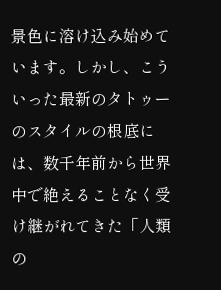景色に溶け込み始めています。しかし、こういった最新のタトゥーのスタイルの根底には、数千年前から世界中で絶えることなく受け継がれてきた「人類の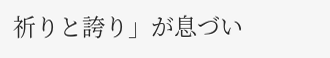祈りと誇り」が息づい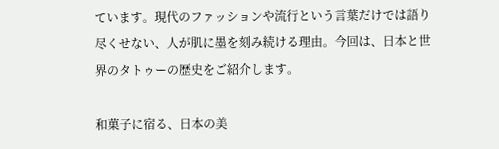ています。現代のファッションや流行という言葉だけでは語り尽くせない、人が肌に墨を刻み続ける理由。今回は、日本と世界のタトゥーの歴史をご紹介します。

和菓子に宿る、日本の美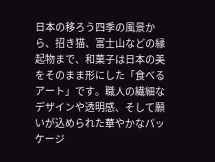日本の移ろう四季の風景から、招き猫、富士山などの縁起物まで、和菓子は日本の美をそのまま形にした「食べるアート」です。職人の繊細なデザインや透明感、そして願いが込められた華やかなパッケージ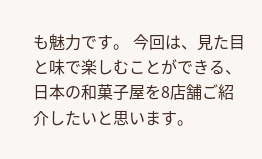も魅力です。 今回は、見た目と味で楽しむことができる、日本の和菓子屋を8店舗ご紹介したいと思います。